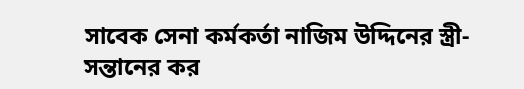সাবেক সেনা কর্মকর্তা নাজিম উদ্দিনের স্ত্রী-সন্তানের কর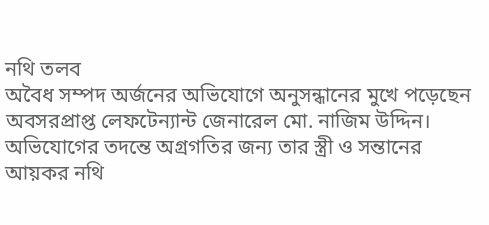নথি তলব
অবৈধ সম্পদ অর্জনের অভিযোগে অনুসন্ধানের মুখে পড়েছেন অবসরপ্রাপ্ত লেফটেন্যান্ট জেনারেল মো. নাজিম উদ্দিন। অভিযোগের তদন্তে অগ্রগতির জন্য তার স্ত্রী ও সন্তানের আয়কর নথি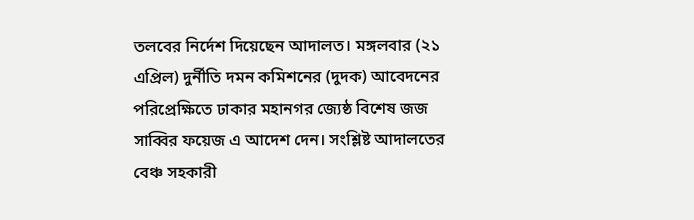তলবের নির্দেশ দিয়েছেন আদালত। মঙ্গলবার (২১ এপ্রিল) দুর্নীতি দমন কমিশনের (দুদক) আবেদনের পরিপ্রেক্ষিতে ঢাকার মহানগর জ্যেষ্ঠ বিশেষ জজ সাব্বির ফয়েজ এ আদেশ দেন। সংশ্লিষ্ট আদালতের বেঞ্চ সহকারী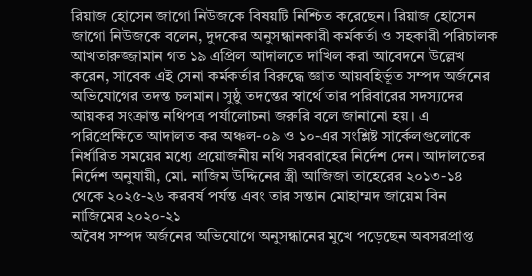রিয়াজ হোসেন জাগো নিউজকে বিষয়টি নিশ্চিত করেছেন। রিয়াজ হোসেন জাগো নিউজকে বলেন, দুদকের অনুসন্ধানকারী কর্মকর্তা ও সহকারী পরিচালক আখতারুজ্জামান গত ১৯ এপ্রিল আদালতে দাখিল করা আবেদনে উল্লেখ করেন, সাবেক এই সেনা কর্মকর্তার বিরুদ্ধে জ্ঞাত আয়বহির্ভূত সম্পদ অর্জনের অভিযোগের তদন্ত চলমান। সুষ্ঠু তদন্তের স্বার্থে তার পরিবারের সদস্যদের আয়কর সংক্রান্ত নথিপত্র পর্যালোচনা জরুরি বলে জানানো হয়। এ পরিপ্রেক্ষিতে আদালত কর অঞ্চল-০৯ ও ১০-এর সংশ্লিষ্ট সার্কেলগুলোকে নির্ধারিত সময়ের মধ্যে প্রয়োজনীয় নথি সরবরাহের নির্দেশ দেন। আদালতের নির্দেশ অনুযায়ী, মো. নাজিম উদ্দিনের স্ত্রী আজিজা তাহেরের ২০১৩-১৪ থেকে ২০২৫-২৬ করবর্ষ পর্যন্ত এবং তার সন্তান মোহাম্মদ জায়েম বিন নাজিমের ২০২০-২১
অবৈধ সম্পদ অর্জনের অভিযোগে অনুসন্ধানের মুখে পড়েছেন অবসরপ্রাপ্ত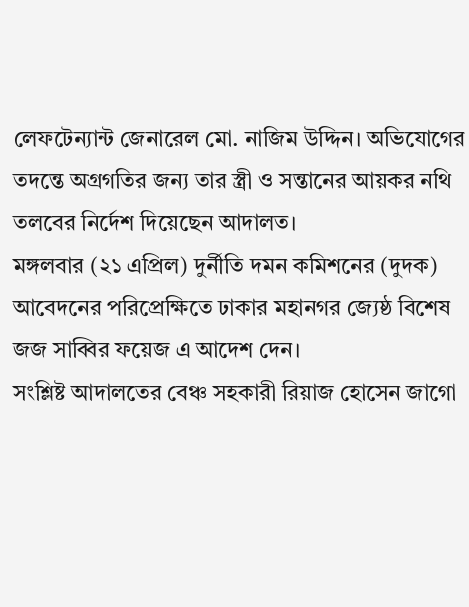লেফটেন্যান্ট জেনারেল মো. নাজিম উদ্দিন। অভিযোগের তদন্তে অগ্রগতির জন্য তার স্ত্রী ও সন্তানের আয়কর নথি তলবের নির্দেশ দিয়েছেন আদালত।
মঙ্গলবার (২১ এপ্রিল) দুর্নীতি দমন কমিশনের (দুদক) আবেদনের পরিপ্রেক্ষিতে ঢাকার মহানগর জ্যেষ্ঠ বিশেষ জজ সাব্বির ফয়েজ এ আদেশ দেন।
সংশ্লিষ্ট আদালতের বেঞ্চ সহকারী রিয়াজ হোসেন জাগো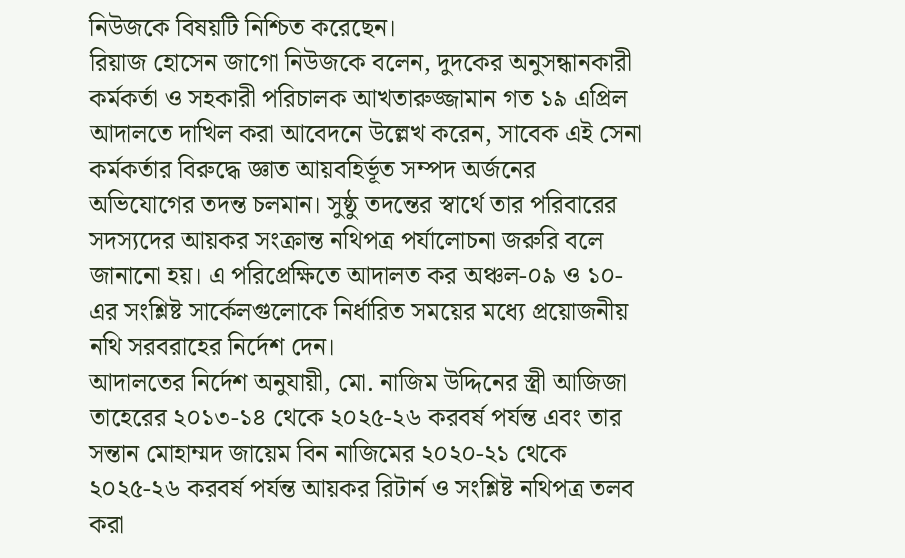নিউজকে বিষয়টি নিশ্চিত করেছেন।
রিয়াজ হোসেন জাগো নিউজকে বলেন, দুদকের অনুসন্ধানকারী কর্মকর্তা ও সহকারী পরিচালক আখতারুজ্জামান গত ১৯ এপ্রিল আদালতে দাখিল করা আবেদনে উল্লেখ করেন, সাবেক এই সেনা কর্মকর্তার বিরুদ্ধে জ্ঞাত আয়বহির্ভূত সম্পদ অর্জনের অভিযোগের তদন্ত চলমান। সুষ্ঠু তদন্তের স্বার্থে তার পরিবারের সদস্যদের আয়কর সংক্রান্ত নথিপত্র পর্যালোচনা জরুরি বলে জানানো হয়। এ পরিপ্রেক্ষিতে আদালত কর অঞ্চল-০৯ ও ১০-এর সংশ্লিষ্ট সার্কেলগুলোকে নির্ধারিত সময়ের মধ্যে প্রয়োজনীয় নথি সরবরাহের নির্দেশ দেন।
আদালতের নির্দেশ অনুযায়ী, মো. নাজিম উদ্দিনের স্ত্রী আজিজা তাহেরের ২০১৩-১৪ থেকে ২০২৫-২৬ করবর্ষ পর্যন্ত এবং তার সন্তান মোহাম্মদ জায়েম বিন নাজিমের ২০২০-২১ থেকে ২০২৫-২৬ করবর্ষ পর্যন্ত আয়কর রিটার্ন ও সংশ্লিষ্ট নথিপত্র তলব করা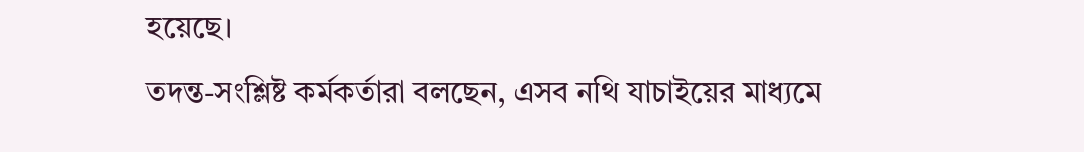হয়েছে।
তদন্ত-সংশ্লিষ্ট কর্মকর্তারা বলছেন, এসব নথি যাচাইয়ের মাধ্যমে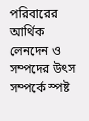পরিবারের আর্থিক লেনদেন ও সম্পদের উৎস সম্পর্কে স্পষ্ট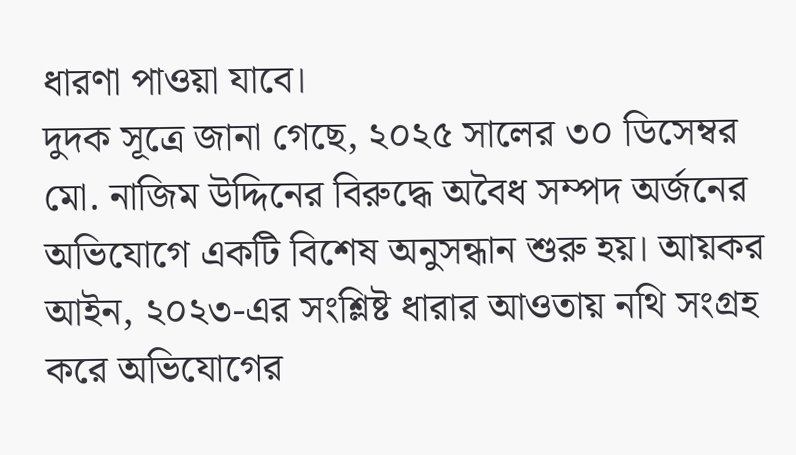ধারণা পাওয়া যাবে।
দুদক সূত্রে জানা গেছে, ২০২৫ সালের ৩০ ডিসেম্বর মো. নাজিম উদ্দিনের বিরুদ্ধে অবৈধ সম্পদ অর্জনের অভিযোগে একটি বিশেষ অনুসন্ধান শুরু হয়। আয়কর আইন, ২০২৩-এর সংশ্লিষ্ট ধারার আওতায় নথি সংগ্রহ করে অভিযোগের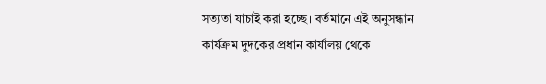সত্যতা যাচাই করা হচ্ছে। বর্তমানে এই অনুসন্ধান কার্যক্রম দুদকের প্রধান কার্যালয় থেকে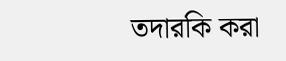তদারকি করা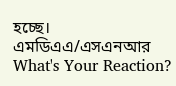হচ্ছে।
এমডিএএ/এসএনআর
What's Your Reaction?